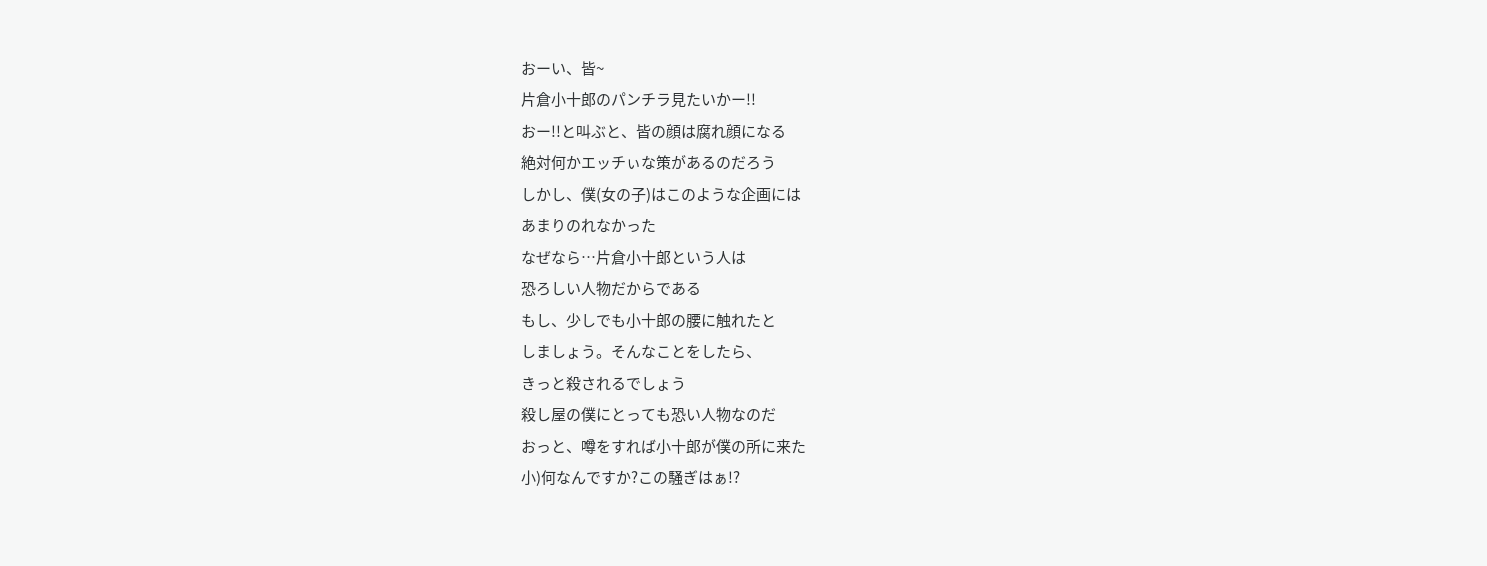おーい、皆~
片倉小十郎のパンチラ見たいかー!!
おー!!と叫ぶと、皆の顔は腐れ顔になる
絶対何かエッチぃな策があるのだろう
しかし、僕(女の子)はこのような企画には
あまりのれなかった
なぜなら…片倉小十郎という人は
恐ろしい人物だからである
もし、少しでも小十郎の腰に触れたと
しましょう。そんなことをしたら、
きっと殺されるでしょう
殺し屋の僕にとっても恐い人物なのだ
おっと、噂をすれば小十郎が僕の所に来た
小)何なんですか?この騒ぎはぁ!?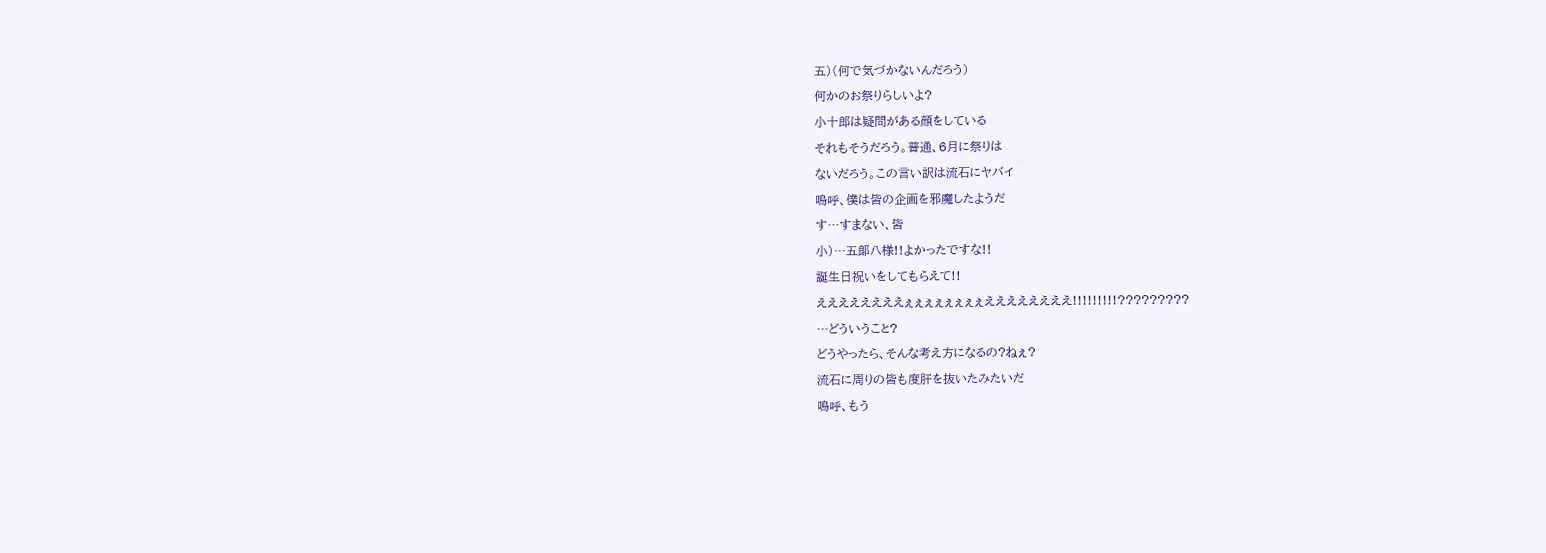五)(何で気づかないんだろう)
何かのお祭りらしいよ?
小十郎は疑問がある顔をしている
それもそうだろう。普通、6月に祭りは
ないだろう。この言い訳は流石にヤバイ
嗚呼、僕は皆の企画を邪魔したようだ
す…すまない、皆
小)…五郞八様!!よかったですな!!
誕生日祝いをしてもらえて!!
ええええええええぇぇぇぇぇぇぇぇええええええええ!!!!!!!!!?????????
…どういうこと?
どうやったら、そんな考え方になるの?ねぇ?
流石に周りの皆も度肝を抜いたみたいだ
嗚呼、もう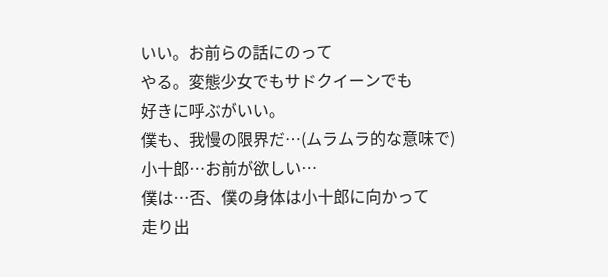いい。お前らの話にのって
やる。変態少女でもサドクイーンでも
好きに呼ぶがいい。
僕も、我慢の限界だ…(ムラムラ的な意味で)
小十郎…お前が欲しい…
僕は…否、僕の身体は小十郎に向かって
走り出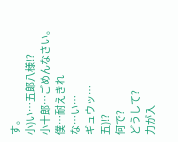す。
小)い…五郞八様!?
小十郎…ごめんなさい。僕…耐えきれ
な…い…
ギュウッ…
五)!?
何で?
どうして?
力が入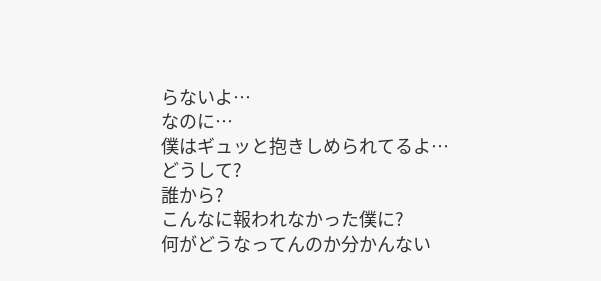らないよ…
なのに…
僕はギュッと抱きしめられてるよ…
どうして?
誰から?
こんなに報われなかった僕に?
何がどうなってんのか分かんない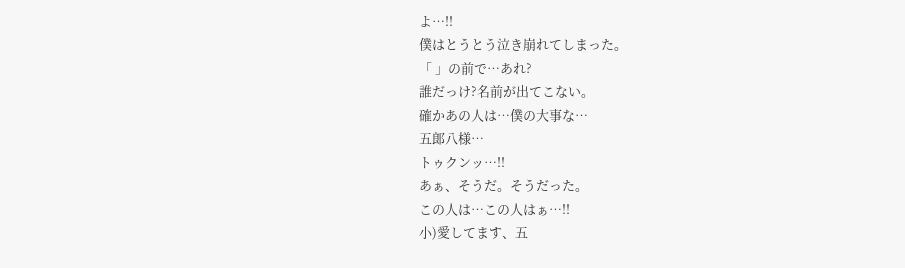よ…!!
僕はとうとう泣き崩れてしまった。
「 」の前で…あれ?
誰だっけ?名前が出てこない。
確かあの人は…僕の大事な…
五郞八様…
トゥクンッ…!!
あぁ、そうだ。そうだった。
この人は…この人はぁ…!!
小)愛してます、五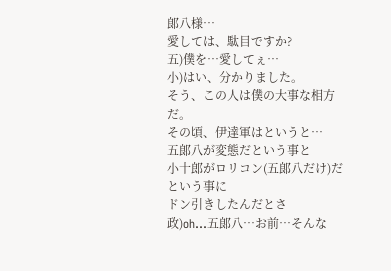郞八様…
愛しては、駄目ですか?
五)僕を…愛してぇ…
小)はい、分かりました。
そう、この人は僕の大事な相方だ。
その頃、伊達軍はというと…
五郞八が変態だという事と
小十郎がロリコン(五郞八だけ)だという事に
ドン引きしたんだとさ
政)oh…五郞八…お前…そんな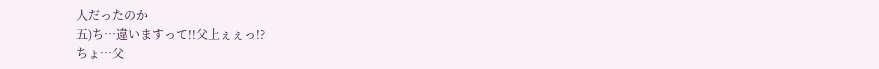人だったのか
五)ち…違いますって!!父上ぇぇっ!?
ちょ…父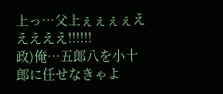上っ…父上ぇぇぇぇえええええ!!!!!!
政)俺…五郞八を小十郎に任せなきゃよ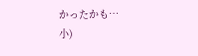かったかも…
小)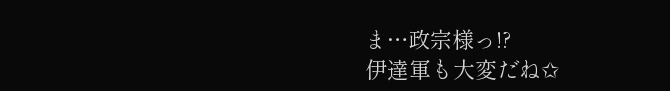ま…政宗様っ!?
伊達軍も大変だね✩